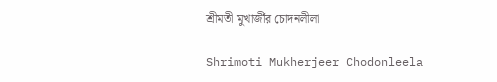শ্রীমতী মুখার্জীর চোদনলীলা

Shrimoti Mukherjeer Chodonleela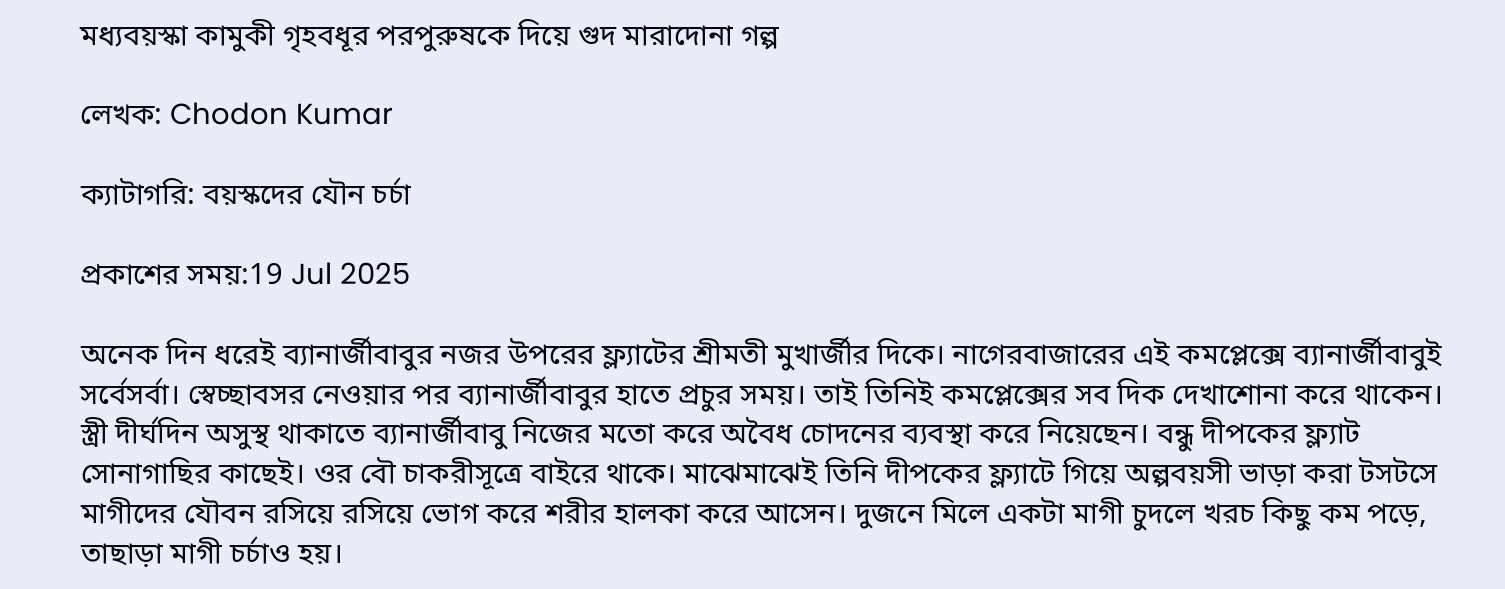মধ্যবয়স্কা কামুকী গৃহবধূর পরপুরুষকে দিয়ে গুদ মারাদোনা গল্প

লেখক: Chodon Kumar

ক্যাটাগরি: বয়স্কদের যৌন চর্চা

প্রকাশের সময়:19 Jul 2025

অনেক দিন ধরেই ব্যানার্জীবাবুর নজর উপরের ফ্ল্যাটের শ্রীমতী মুখার্জীর দিকে। নাগেরবাজারের এই কমপ্লেক্সে ব্যানার্জীবাবুই সর্বেসর্বা। স্বেচ্ছাবসর নেওয়ার পর ব্যানার্জীবাবুর হাতে প্রচুর সময়। তাই তিনিই কমপ্লেক্সের সব দিক দেখাশোনা করে থাকেন। স্ত্রী দীর্ঘদিন অসুস্থ থাকাতে ব্যানার্জীবাবু নিজের মতো করে অবৈধ চোদনের ব্যবস্থা করে নিয়েছেন। বন্ধু দীপকের ফ্ল্যাট সোনাগাছির কাছেই। ওর বৌ চাকরীসূত্রে বাইরে থাকে। মাঝেমাঝেই তিনি দীপকের ফ্ল্যাটে গিয়ে অল্পবয়সী ভাড়া করা টসটসে মাগীদের যৌবন রসিয়ে রসিয়ে ভোগ করে শরীর হালকা করে আসেন। দুজনে মিলে একটা মাগী চুদলে খরচ কিছু কম পড়ে, তাছাড়া মাগী চর্চাও হয়।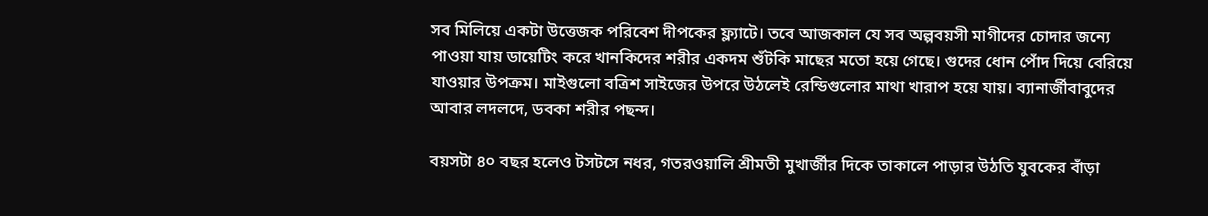সব মিলিয়ে একটা উত্তেজক পরিবেশ দীপকের ফ্ল্যাটে। তবে আজকাল যে সব অল্পবয়সী মাগীদের চোদার জন্যে পাওয়া যায় ডায়েটিং করে খানকিদের শরীর একদম শুঁটকি মাছের মতো হয়ে গেছে। গুদের ধোন পোঁদ দিয়ে বেরিয়ে যাওয়ার উপক্রম। মাইগুলো বত্রিশ সাইজের উপরে উঠলেই রেন্ডিগুলোর মাথা খারাপ হয়ে যায়। ব্যানার্জীবাবুদের আবার লদলদে, ডবকা শরীর পছন্দ।

বয়সটা ৪০ বছর হলেও টসটসে নধর, গতর‌ওয়ালি শ্রীমতী মুখার্জীর দিকে তাকালে পাড়ার উঠতি যুবকের বাঁড়া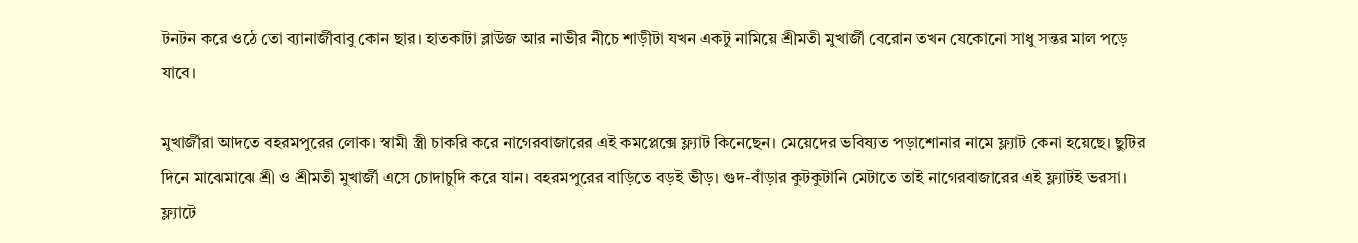টনটন করে ওঠে তো ব্যানার্জীবাবু কোন ছার। হাতকাটা ব্লাউজ আর নাভীর নীচে শাড়ীটা যখন একটু নামিয়ে শ্রীমতী মুখার্জী বেরোন তখন যেকোনো সাধু সন্তর মাল পড়ে যাবে।

মুখার্জীরা আদতে বহরমপুরের লোক। স্বামী স্ত্রী চাকরি করে নাগেরবাজারের এই কমপ্লেক্সে ফ্ল্যাট কিনেছেন। মেয়েদের ভবিষ্যত পড়াশোনার নামে ফ্ল্যাট কেনা হয়েছে। ছুটির দিনে মাঝেমাঝে শ্রী ও শ্রীমতী মুখার্জী এসে চোদাচুদি করে যান। বহরমপুরের বাড়িতে বড়ই ভীড়। গুদ-বাঁড়ার কুটকুটানি মেটাতে তাই নাগেরবাজারের এই ফ্ল্যাট‌ই ভরসা। ফ্ল্যাটে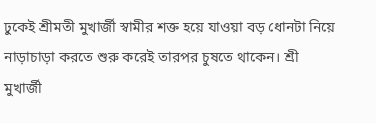ঢুকেই শ্রীমতী মুখার্জী স্বামীর শক্ত হয়ে যাওয়া বড় ধোনটা নিয়ে নাড়াচাড়া করতে শুরু করেই তারপর চুষতে থাকেন। শ্রী মুখার্জী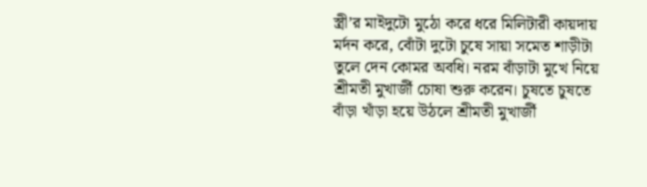স্ত্রী’র মাইদুটো মুঠো করে ধরে মিলিটারী কায়দায় মর্দন করে, বোঁটা দুটো চুষে সায়া সমেত শাড়ীটা তুলে দেন কোমর অবধি। নরম বাঁড়াটা মুখে নিয়ে শ্রীমতী মুখার্জী চোষা শুরু করেন। চুষতে চুষতে বাঁড়া খাঁড়া হয়ে উঠলে শ্রীমতী মুখার্জী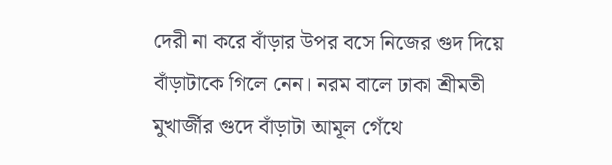দেরী না করে বাঁড়ার উপর বসে নিজের গুদ দিয়ে বাঁড়াটাকে গিলে নেন। নরম বালে ঢাকা শ্রীমতী মুখার্জীর গুদে বাঁড়াটা আমূল গেঁথে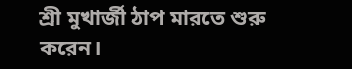শ্রী মুখার্জী ঠাপ মারতে শুরু করেন।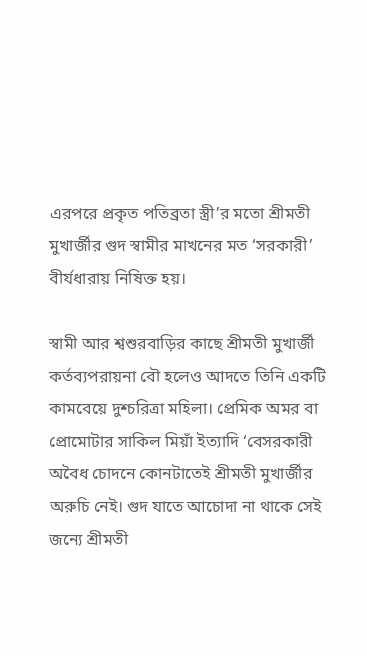এরপরে প্রকৃত পতিব্রতা স্ত্রী’র মতো শ্রীমতী মুখার্জীর গুদ স্বামীর মাখনের মত ‘সরকারী’ বীর্যধারায় নিষিক্ত হয়।

স্বামী আর শ্বশুরবাড়ির কাছে শ্রীমতী মুখার্জী কর্তব্যপরায়না বৌ হলেও আদতে তিনি একটি কামবেয়ে দুশ্চরিত্রা মহিলা। প্রেমিক অমর বা প্রোমোটার সাকিল মিয়াঁ ইত্যাদি ‘বেসরকারী অবৈধ চোদনে কোনটাতেই শ্রীমতী মুখার্জীর অরুচি নেই। গুদ যাতে আচোদা না থাকে সেই জন্যে শ্রীমতী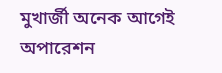মুখার্জী অনেক আগেই অপারেশন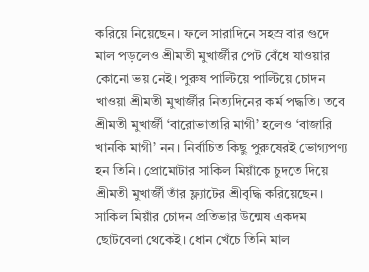করিয়ে নিয়েছেন। ফলে সারাদিনে সহস্র বার গুদে মাল পড়লেও শ্রীমতী মুখার্জীর পেট বেঁধে যাওয়ার কোনো ভয় নেই। পুরুষ পাল্টিয়ে পাল্টিয়ে চোদন খাওয়া শ্রীমতী মুখার্জীর নিত্যদিনের কর্ম পদ্ধতি। তবে শ্রীমতী মুখার্জী ‘বারোভাতারি মাগী’ হলেও ‘বাজারি খানকি মাগী’ নন। নির্বাচিত কিছু পুরুষের‌ই ভোগ্যপণ্য হন তিনি। প্রোমোটার সাকিল মিয়াঁকে চুদতে দিয়ে শ্রীমতী মুখার্জী তাঁর ফ্ল্যাটের শ্রীবৃদ্ধি করিয়েছেন। সাকিল মিয়াঁর চোদন প্রতিভার উন্মেষ একদম ছোটবেলা থেকেই। ধোন খেঁচে তিনি মাল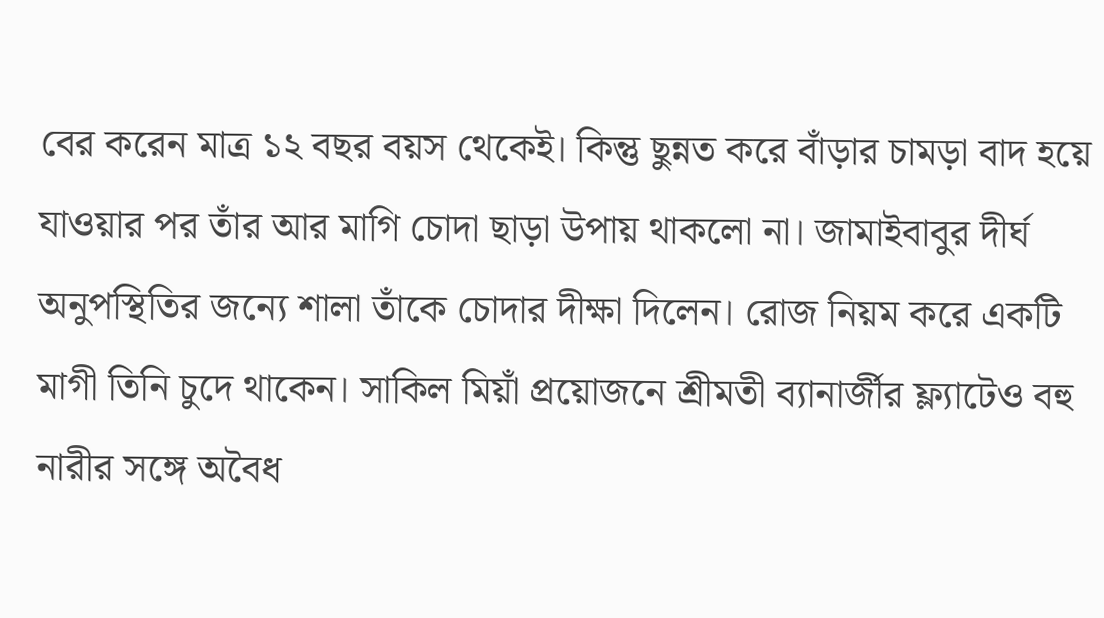বের করেন মাত্র ১২ বছর বয়স থেকেই। কিন্তু ছুন্নত করে বাঁড়ার চামড়া বাদ হয়ে যাওয়ার পর তাঁর আর মাগি চোদা ছাড়া উপায় থাকলো না। জামাইবাবুর দীর্ঘ অনুপস্থিতির জন্যে শালা তাঁকে চোদার দীক্ষা দিলেন। রোজ নিয়ম করে একটি মাগী তিনি চুদে থাকেন। সাকিল মিয়াঁ প্রয়োজনে শ্রীমতী ব্যানার্জীর ফ্ল্যাটেও বহু নারীর সঙ্গে অবৈধ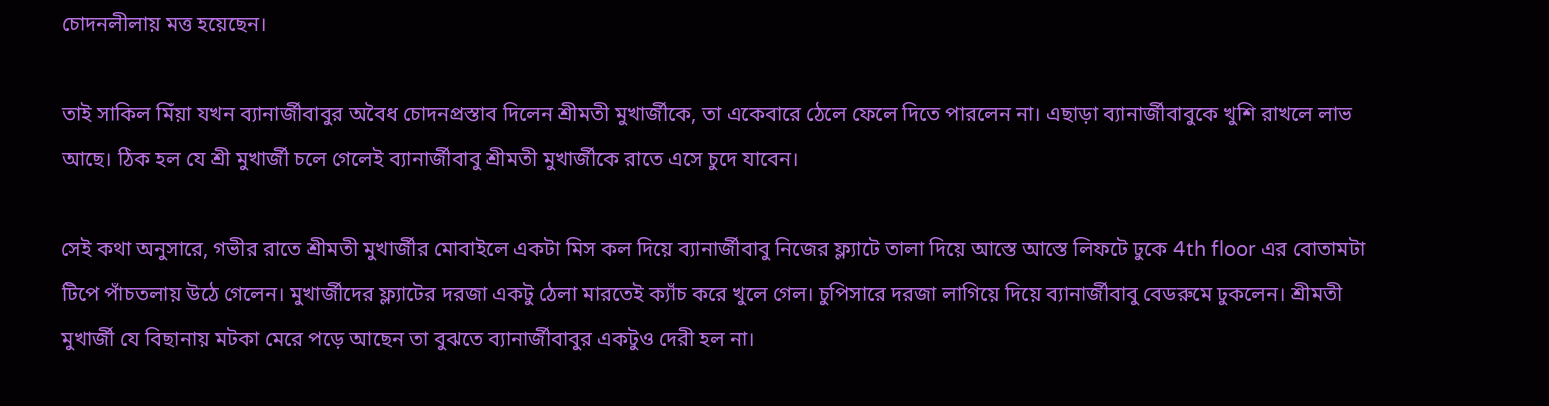চোদনলীলায় মত্ত হয়েছেন।

তাই সাকিল মিঁয়া যখন ব্যানার্জীবাবুর অবৈধ চোদনপ্রস্তাব দিলেন শ্রীমতী মুখার্জীকে, তা একেবারে ঠেলে ফেলে দিতে পারলেন না। এছাড়া ব্যানার্জীবাবুকে খুশি রাখলে লাভ আছে। ঠিক হল যে শ্রী মুখার্জী চলে গেলেই ব্যানার্জীবাবু শ্রীমতী মুখার্জীকে রাতে এসে চুদে যাবেন।

সেই কথা অনুসারে, গভীর রাতে শ্রীমতী মুখার্জীর মোবাইলে একটা মিস কল দিয়ে ব্যানার্জীবাবু নিজের ফ্ল্যাটে তালা দিয়ে আস্তে আস্তে লিফটে ঢুকে 4th floor এর বোতামটা টিপে পাঁচতলায় উঠে গেলেন। মুখার্জীদের ফ্ল্যাটের দরজা একটু ঠেলা মারতেই ক্যাঁচ করে খুলে গেল। চুপিসারে দরজা লাগিয়ে দিয়ে ব্যানার্জীবাবু বেডরুমে ঢুকলেন। শ্রীমতী মুখার্জী যে বিছানায় মটকা মেরে পড়ে আছেন তা বুঝতে ব্যানার্জীবাবুর একটুও দেরী হল না।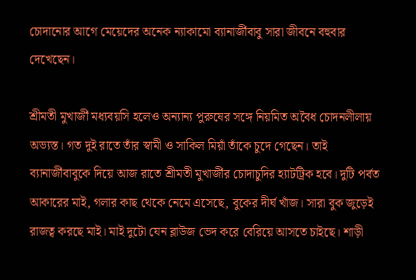চোদানোর আগে মেয়েদের অনেক ন্যাকামো ব্যানার্জীবাবু সারা জীবনে বহুবার দেখেছেন।

শ্রীমতী মুখার্জী মধ্যবয়সি হলেও অন্যান্য পুরুষের সঙ্গে নিয়মিত অবৈধ চোদনলীলায় অভ্যস্ত। গত দুই রাতে তাঁর স্বামী ও সাকিল মিয়াঁ তাঁকে চুদে গেছেন। তাই ব্যানার্জীবাবুকে দিয়ে আজ রাতে শ্রীমতী মুখার্জীর চোদাচুদির হ্যাটট্রিক হবে। দুটি পর্বত আকারের মাই, গলার কাছ থেকে নেমে এসেছে, বুকের দীর্ঘ খাঁজ। সারা বুক জুড়েই রাজত্ব করছে মাই। মাই দুটো যেন ব্লাউজ ভেদ করে বেরিয়ে আসতে চাইছে। শাড়ী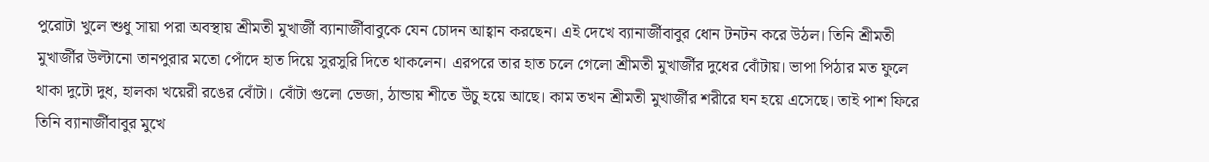পুরোটা খুলে শুধু সায়া পরা অবস্থায় শ্রীমতী মুখার্জী ব্যানার্জীবাবুকে যেন চোদন আহ্বান করছেন। এই দেখে ব্যানার্জীবাবুর ধোন টনটন করে উঠল। তিনি শ্রীমতী মুখার্জীর উল্টানো তানপুরার মতো পোঁদে হাত দিয়ে সুরসুরি দিতে থাকলেন। এরপরে তার হাত চলে গেলো শ্রীমতী মুখার্জীর দুধের বোঁটায়। ভাপা পিঠার মত ফুলে থাকা দুটো দুধ, হালকা খয়েরী রঙের বোঁটা। বোঁটা গুলো ভেজা, ঠান্ডায় শীতে উঁচু হয়ে আছে। কাম তখন শ্রীমতী মুখার্জীর শরীরে ঘন হয়ে এসেছে। তাই পাশ ফিরে তিনি ব্যানার্জীবাবুর মুখে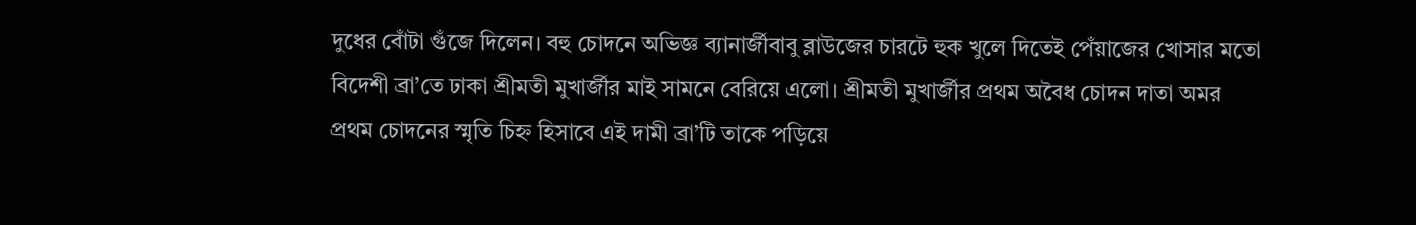দুধের বোঁটা গুঁজে দিলেন। বহু চোদনে অভিজ্ঞ ব্যানার্জীবাবু ব্লাউজের চারটে হুক খুলে দিতেই পেঁয়াজের খোসার মতো বিদেশী ব্রা’তে ঢাকা শ্রীমতী মুখার্জীর মাই সামনে বেরিয়ে এলো। শ্রীমতী মুখার্জীর প্রথম অবৈধ চোদন দাতা অমর প্রথম চোদনের স্মৃতি চিহ্ন হিসাবে এই দামী ব্রা’টি তাকে পড়িয়ে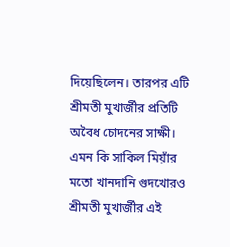দিয়েছিলেন। তারপর এটি শ্রীমতী মুখার্জীর প্রতিটি অবৈধ চোদনের সাক্ষী। এমন কি সাকিল মিয়াঁর মতো খানদানি গুদখোর‌ও শ্রীমতী মুখার্জীর এই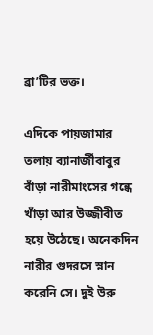ব্রা’টির ভক্ত।

এদিকে পায়জামার তলায় ব্যানার্জীবাবুর বাঁড়া নারীমাংসের গন্ধে খাঁড়া আর উজ্জীবীত হয়ে উঠেছে। অনেকদিন নারীর গুদরসে স্নান করেনি সে। দুই উরু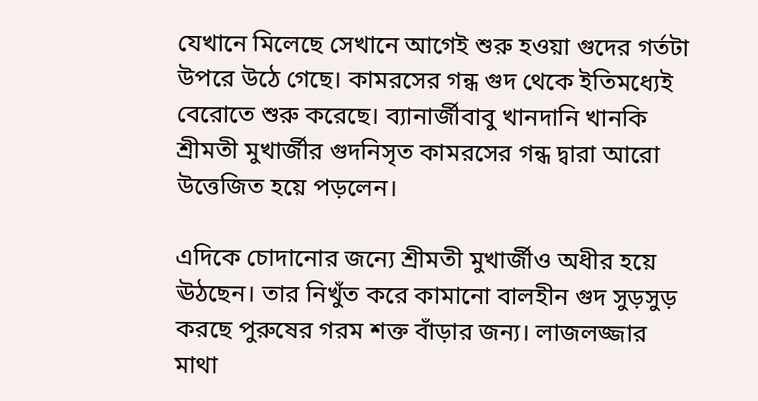যেখানে মিলেছে সেখানে আগেই শুরু হওয়া গুদের গর্তটা উপরে উঠে গেছে। কামরসের গন্ধ গুদ থেকে ইতিমধ্যেই বেরোতে শুরু করেছে। ব্যানার্জীবাবু খানদানি খানকি শ্রীমতী মুখার্জীর গুদনিসৃত কামরসের গন্ধ দ্বারা আরো উত্তেজিত হয়ে পড়লেন।

এদিকে চোদানোর জন্যে শ্রীমতী মুখার্জীও অধীর হয়ে ঊঠছেন। তার নিখুঁত করে কামানো বালহীন গুদ সুড়সুড় করছে পুরুষের গরম শক্ত বাঁড়ার জন্য। লাজলজ্জার মাথা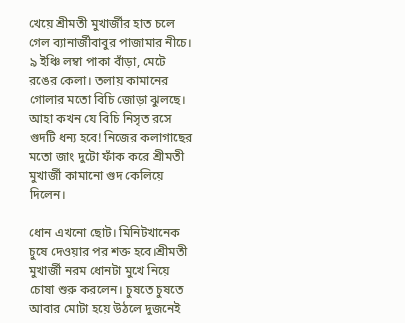খেয়ে শ্রীমতী মুখার্জীর হাত চলে গেল ব্যানার্জীবাবুর পাজামার নীচে। ৯ ইঞ্চি লম্বা পাকা বাঁড়া, মেটে রঙের কেলা। তলায় কামানের গোলার মতো বিচি জোড়া ঝুলছে। আহা কখন যে বিচি নিসৃত রসে গুদটি ধন্য হবে! নিজের কলাগাছের মতো জাং দুটো ফাঁক করে শ্রীমতী মুখার্জী কামানো গুদ কেলিয়ে দিলেন।

ধোন এখনো ছোট। মিনিটখানেক চুষে দেওয়ার পর শক্ত হবে।শ্রীমতী মুখার্জী নরম ধোনটা মুখে নিয়ে চোষা শুরু করলেন। চুষতে চুষতে আবার মোটা হয়ে উঠলে দুজনেই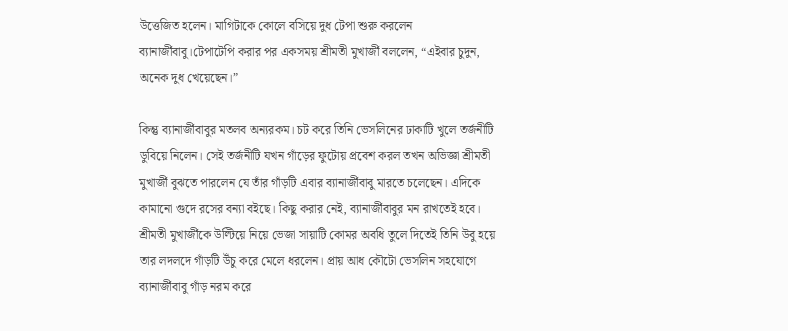উত্তেজিত হলেন। মাগিটাকে কোলে বসিয়ে দুধ টেপা শুরু করলেন ব্যানার্জীবাবু।টেপাটেপি করার পর একসময় শ্রীমতী মুখার্জী বললেন, “এইবার চুদুন, অনেক দুধ খেয়েছেন।”

কিন্তু ব্যানার্জীবাবুর মতলব অন্যরকম। চট করে তিনি ভেসলিনের ঢাকাটি খুলে তর্জনীটি ডুবিয়ে নিলেন। সেই তর্জনীটি যখন গাঁড়ের ফুটোয় প্রবেশ করল তখন অভিজ্ঞা শ্রীমতী মুখার্জী বুঝতে পারলেন যে তাঁর গাঁড়টি এবার ব্যানার্জীবাবু মারতে চলেছেন। এদিকে কামানো গুদে রসের বন্যা বইছে। কিছু করার নেই, ব্যানার্জীবাবুর মন রাখতেই হবে। শ্রীমতী মুখার্জীকে উল্টিয়ে নিয়ে ভেজা সায়াটি কোমর অবধি তুলে দিতেই তিনি উবু হয়ে তার লদলদে গাঁড়টি উঁচু করে মেলে ধরলেন। প্রায় আধ কৌটো ভেসলিন সহযোগে ব্যানার্জীবাবু গাঁড় নরম করে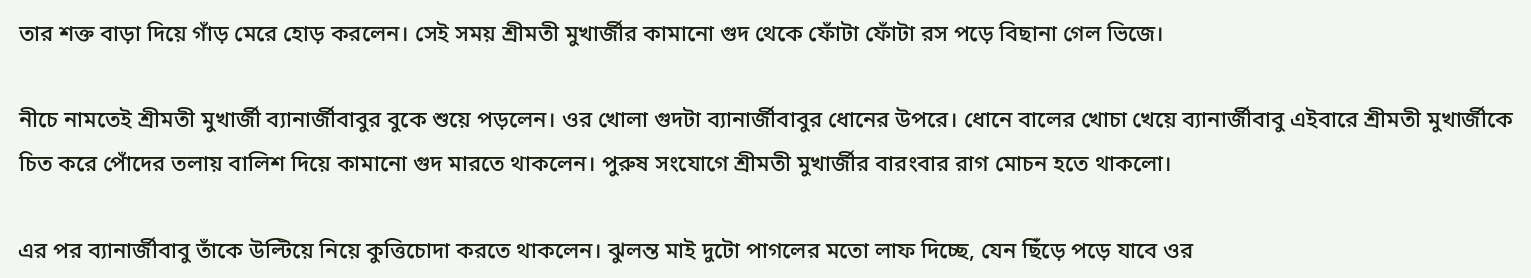তার শক্ত বাড়া দিয়ে গাঁড় মেরে হোড় করলেন। সেই সময় শ্রীমতী মুখার্জীর কামানো গুদ থেকে ফোঁটা ফোঁটা রস পড়ে বিছানা গেল ভিজে।

নীচে নামতেই শ্রীমতী মুখার্জী ব্যানার্জীবাবুর বুকে শুয়ে পড়লেন। ওর খোলা গুদটা ব্যানার্জীবাবুর ধোনের উপরে। ধোনে বালের খোচা খেয়ে ব্যানার্জীবাবু এইবারে শ্রীমতী মুখার্জীকে চিত করে পোঁদের তলায় বালিশ দিয়ে কামানো গুদ মারতে থাকলেন। পুরুষ সংযোগে শ্রীমতী মুখার্জীর বারংবার রাগ মোচন হতে থাকলো।

এর পর ব্যানার্জীবাবু তাঁকে উল্টিয়ে নিয়ে কুত্তিচোদা করতে থাকলেন। ঝুলন্ত মাই দুটো পাগলের মতো লাফ দিচ্ছে, যেন ছিঁড়ে পড়ে যাবে ওর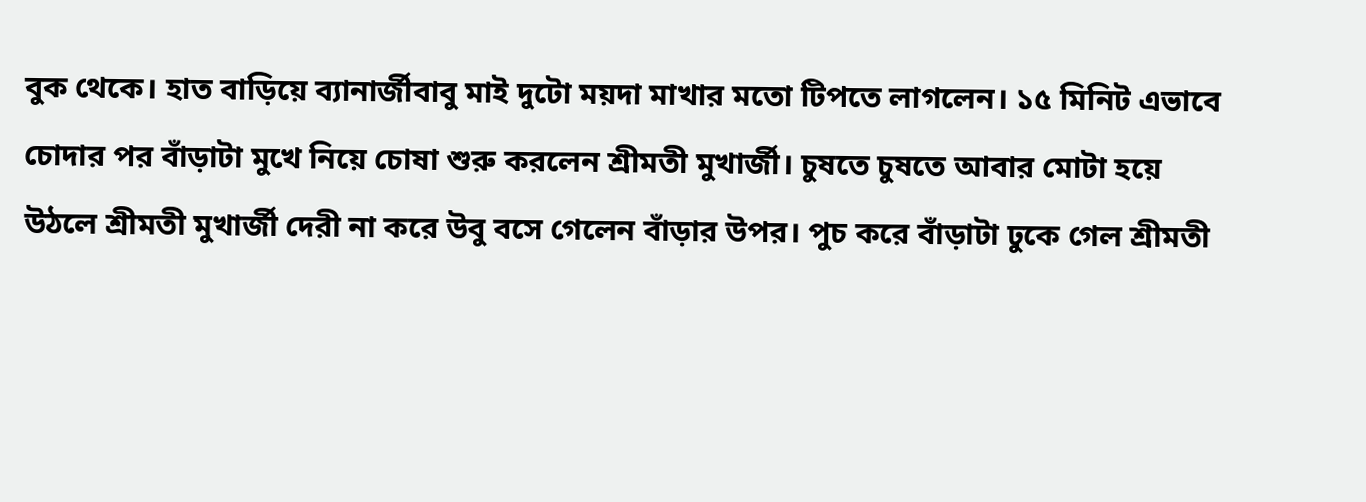বুক থেকে। হাত বাড়িয়ে ব্যানার্জীবাবু মাই দুটো ময়দা মাখার মতো টিপতে লাগলেন। ১৫ মিনিট এভাবে চোদার পর বাঁড়াটা মুখে নিয়ে চোষা শুরু করলেন শ্রীমতী মুখার্জী। চুষতে চুষতে আবার মোটা হয়ে উঠলে শ্রীমতী মুখার্জী দেরী না করে উবু বসে গেলেন বাঁড়ার উপর। পুচ করে বাঁড়াটা ঢুকে গেল শ্রীমতী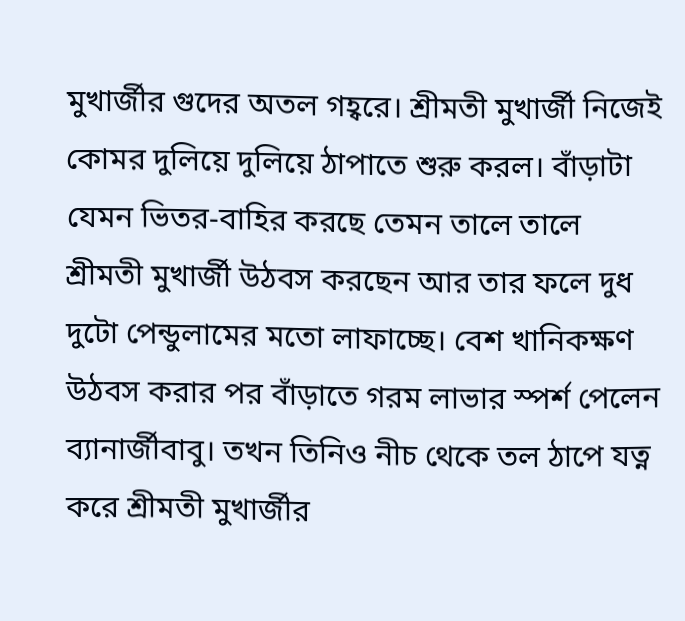মুখার্জীর গুদের অতল গহ্বরে। শ্রীমতী মুখার্জী নিজেই কোমর দুলিয়ে দুলিয়ে ঠাপাতে শুরু করল। বাঁড়াটা যেমন ভিতর-বাহির করছে তেমন তালে তালে শ্রীমতী মুখার্জী উঠবস করছেন আর তার ফলে দুধ দুটো পেন্ডুলামের মতো লাফাচ্ছে। বেশ খানিকক্ষণ উঠবস করার পর বাঁড়াতে গরম লাভার স্পর্শ পেলেন ব্যানার্জীবাবু। তখন তিনিও নীচ থেকে তল ঠাপে যত্ন করে শ্রীমতী মুখার্জীর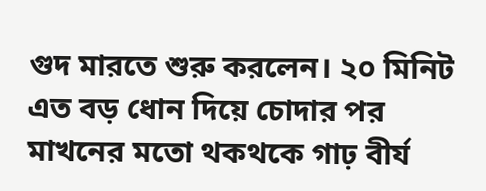গুদ মারতে শুরু করলেন। ২০ মিনিট এত বড় ধোন দিয়ে চোদার পর মাখনের মতো থকথকে গাঢ় বীর্য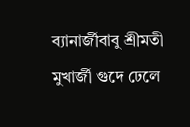ব্যানার্জীবাবু শ্রীমতী মুখার্জী গুদে ঢেলে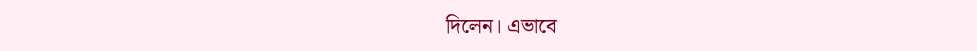দিলেন। এভাবে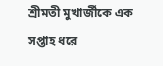শ্রীমতী মুখার্জীকে এক সপ্তাহ ধরে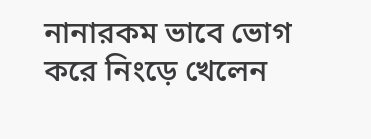নানারকম ভাবে ভোগ করে নিংড়ে খেলেন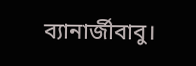ব্যানার্জীবাবু।